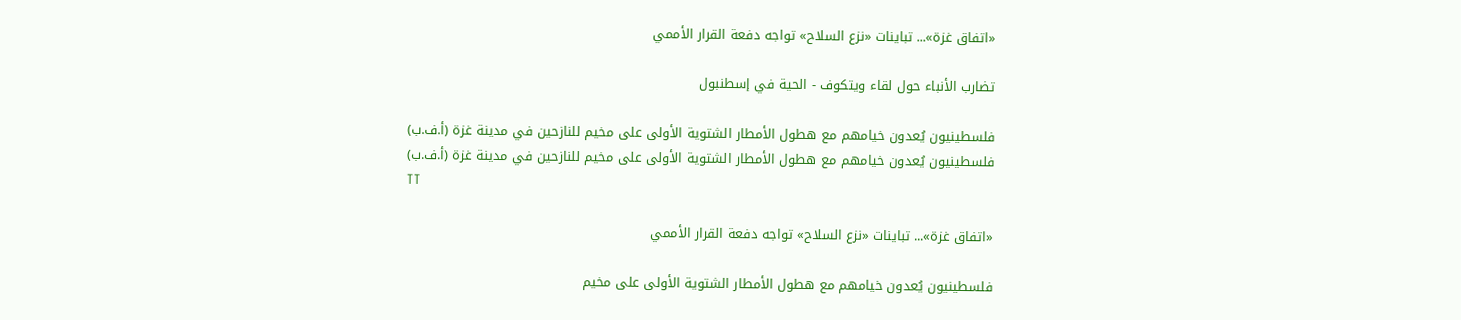«اتفاق غزة»... تباينات «نزع السلاح» تواجه دفعة القرار الأممي

تضارب الأنباء حول لقاء ويتكوف - الحية في إسطنبول

فلسطينيون يُعدون خيامهم مع هطول الأمطار الشتوية الأولى على مخيم للنازحين في مدينة غزة (أ.ف.ب)
فلسطينيون يُعدون خيامهم مع هطول الأمطار الشتوية الأولى على مخيم للنازحين في مدينة غزة (أ.ف.ب)
TT

«اتفاق غزة»... تباينات «نزع السلاح» تواجه دفعة القرار الأممي

فلسطينيون يُعدون خيامهم مع هطول الأمطار الشتوية الأولى على مخيم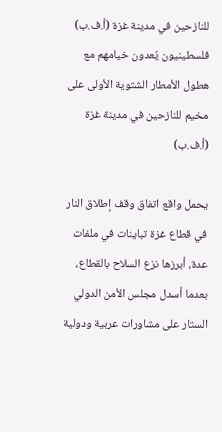للنازحين في مدينة غزة (أ.ف.ب)
فلسطينيون يُعدون خيامهم مع هطول الأمطار الشتوية الأولى على مخيم للنازحين في مدينة غزة (أ.ف.ب)

يحمل واقع اتفاق وقف إطلاق النار في قطاع غزة تباينات في ملفات عدة، أبرزها نزع السلاح بالقطاع، بعدما أسدل مجلس الأمن الدولي الستار على مشاورات عربية ودولية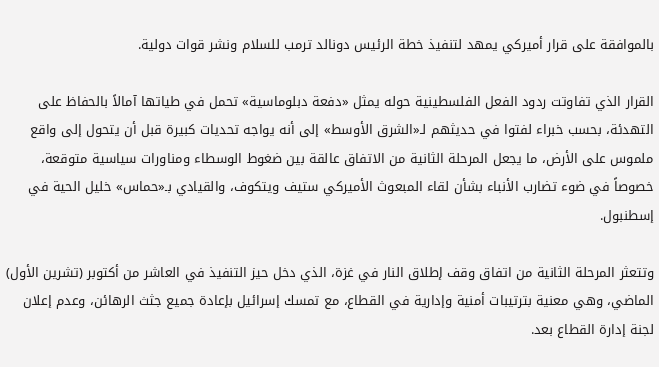بالموافقة على قرار أميركي يمهد لتنفيذ خطة الرئيس دونالد ترمب للسلام ونشر قوات دولية.

القرار الذي تفاوتت ردود الفعل الفلسطينية حوله يمثل «دفعة دبلوماسية» تحمل في طياتها آمالاً بالحفاظ على التهدئة، بحسب خبراء لفتوا في حديثهم لـ«الشرق الأوسط» إلى أنه يواجه تحديات كبيرة قبل أن يتحول إلى واقع ملموس على الأرض، ما يجعل المرحلة الثانية من الاتفاق عالقة بين ضغوط الوسطاء ومناورات سياسية متوقعة، خصوصاً في ضوء تضارب الأنباء بشأن لقاء المبعوث الأميركي ستيف ويتكوف، والقيادي بـ«حماس» خليل الحية في إسطنبول.

وتتعثر المرحلة الثانية من اتفاق وقف إطلاق النار في غزة، الذي دخل حيز التنفيذ في العاشر من أكتوبر (تشرين الأول) الماضي، وهي معنية بترتيبات أمنية وإدارية في القطاع، مع تمسك إسرائيل بإعادة جميع جثث الرهائن، وعدم إعلان لجنة إدارة القطاع بعد.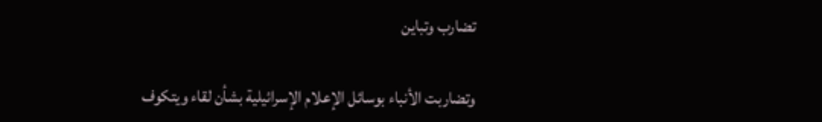تضارب وتباين

وتضاربت الأنباء بوسائل الإعلام الإسرائيلية بشأن لقاء ويتكوف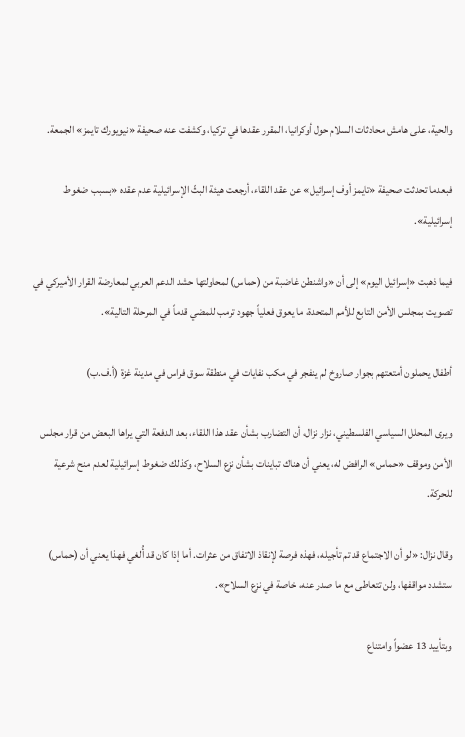والحية، على هامش محادثات السلام حول أوكرانيا، المقرر عقدها في تركيا، وكشفت عنه صحيفة «نيويورك تايمز» الجمعة.

فبعدما تحدثت صحيفة «تايمز أوف إسرائيل» عن عقد اللقاء، أرجعت هيئة البثّ الإسرائيلية عدم عقده «بسبب ضغوط إسرائيلية».

فيما ذهبت «إسرائيل اليوم» إلى أن «واشنطن غاضبة من (حماس) لمحاولتها حشد الدعم العربي لمعارضة القرار الأميركي في تصويت بمجلس الأمن التابع للأمم المتحدة، ما يعوق فعلياً جهود ترمب للمضي قدماً في المرحلة التالية».

أطفال يحملون أمتعتهم بجوار صاروخ لم ينفجر في مكب نفايات في منطقة سوق فراس في مدينة غزة (أ.ف.ب)

ويرى المحلل السياسي الفلسطيني، نزار نزال، أن التضارب بشأن عقد هذا اللقاء، بعد الدفعة التي يراها البعض من قرار مجلس الأمن وموقف «حماس» الرافض له، يعني أن هناك تباينات بشأن نزع السلاح، وكذلك ضغوط إسرائيلية لعدم منح شرعية للحركة.

وقال نزال: «لو أن الاجتماع قد تم تأجيله، فهذه فرصة لإنقاذ الاتفاق من عثرات. أما إذا كان قد أُلغي فهذا يعني أن (حماس) ستشدد مواقفها، ولن تتعاطى مع ما صدر عنه، خاصة في نزع السلاح».

وبتأييد 13 عضواً وامتناع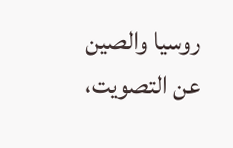روسيا والصين عن التصويت،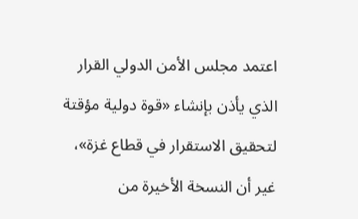اعتمد مجلس الأمن الدولي القرار الذي يأذن بإنشاء «قوة دولية مؤقتة لتحقيق الاستقرار في قطاع غزة»، غير أن النسخة الأخيرة من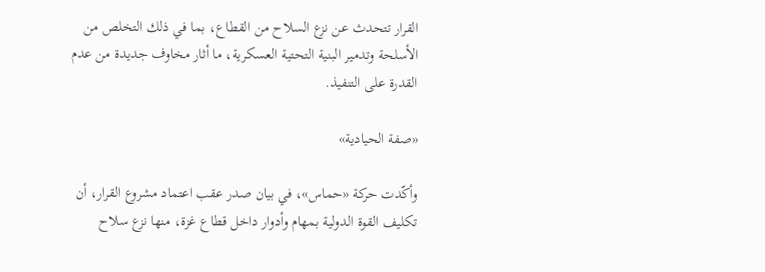القرار تتحدث عن نزع السلاح من القطاع، بما في ذلك التخلص من الأسلحة وتدمير البنية التحتية العسكرية، ما أثار مخاوف جديدة من عدم القدرة على التنفيذ.

«صفة الحيادية»

وأكّدت حركة «حماس»، في بيان صدر عقب اعتماد مشروع القرار، أن تكليف القوة الدولية بمهام وأدوار داخل قطاع غزة، منها نزع سلاح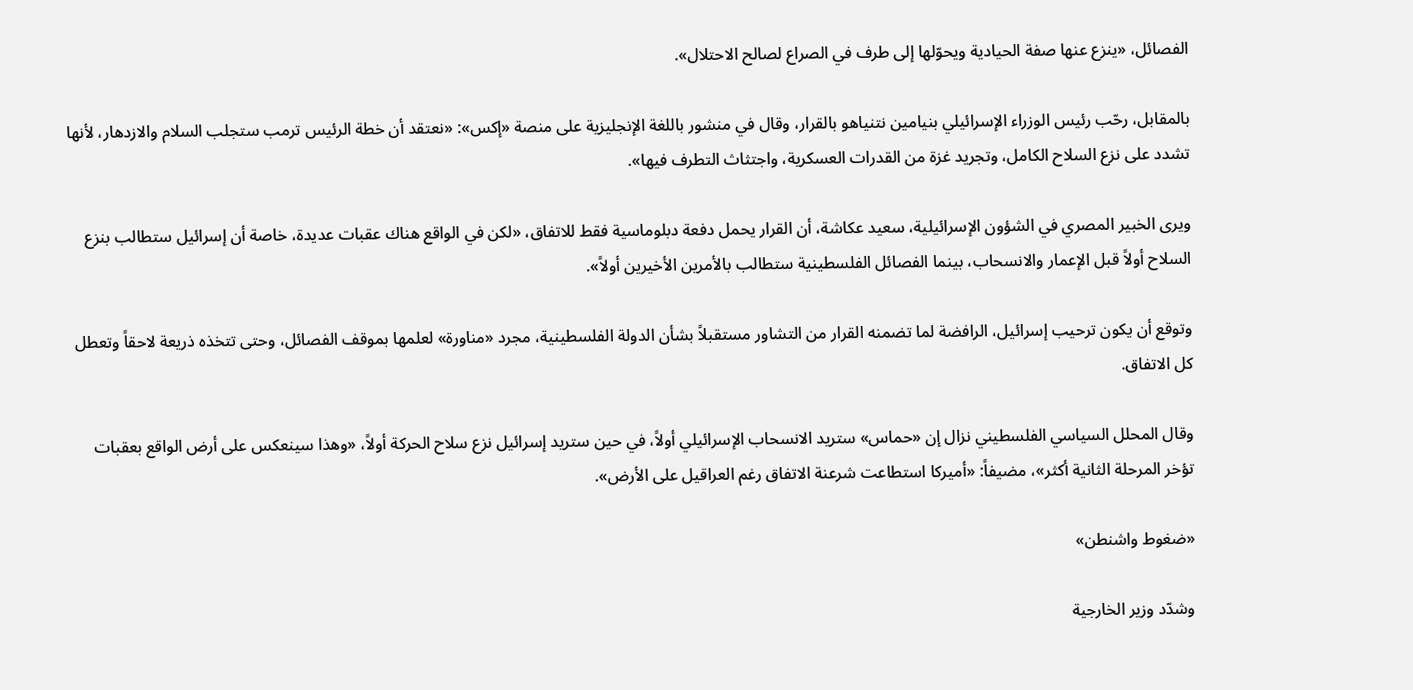الفصائل، «ينزع عنها صفة الحيادية ويحوّلها إلى طرف في الصراع لصالح الاحتلال».

بالمقابل، رحّب رئيس الوزراء الإسرائيلي بنيامين نتنياهو بالقرار، وقال في منشور باللغة الإنجليزية على منصة «إكس»: «نعتقد أن خطة الرئيس ترمب ستجلب السلام والازدهار، لأنها تشدد على نزع السلاح الكامل، وتجريد غزة من القدرات العسكرية، واجتثاث التطرف فيها».

ويرى الخبير المصري في الشؤون الإسرائيلية، سعيد عكاشة، أن القرار يحمل دفعة دبلوماسية فقط للاتفاق، «لكن في الواقع هناك عقبات عديدة، خاصة أن إسرائيل ستطالب بنزع السلاح أولاً قبل الإعمار والانسحاب، بينما الفصائل الفلسطينية ستطالب بالأمرين الأخيرين أولاً».

وتوقع أن يكون ترحيب إسرائيل، الرافضة لما تضمنه القرار من التشاور مستقبلاً بشأن الدولة الفلسطينية، مجرد «مناورة» لعلمها بموقف الفصائل، وحتى تتخذه ذريعة لاحقاً وتعطل كل الاتفاق.

وقال المحلل السياسي الفلسطيني نزال إن «حماس» ستريد الانسحاب الإسرائيلي أولاً، في حين ستريد إسرائيل نزع سلاح الحركة أولاً، «وهذا سينعكس على أرض الواقع بعقبات تؤخر المرحلة الثانية أكثر»، مضيفاً: «أميركا استطاعت شرعنة الاتفاق رغم العراقيل على الأرض».

«ضغوط واشنطن»

وشدّد وزير الخارجية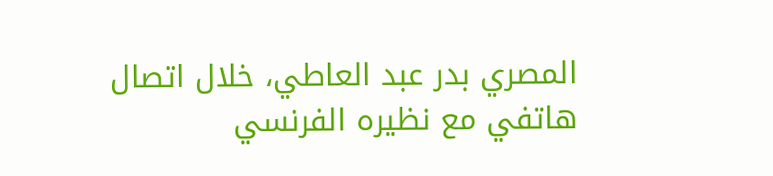المصري بدر عبد العاطي، خلال اتصال هاتفي مع نظيره الفرنسي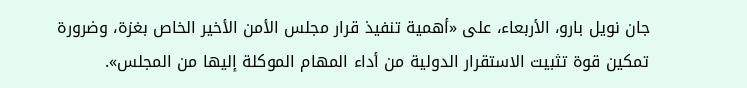جان نويل بارو، الأربعاء، على «أهمية تنفيذ قرار مجلس الأمن الأخير الخاص بغزة، وضرورة تمكين قوة تثبيت الاستقرار الدولية من أداء المهام الموكلة إليها من المجلس».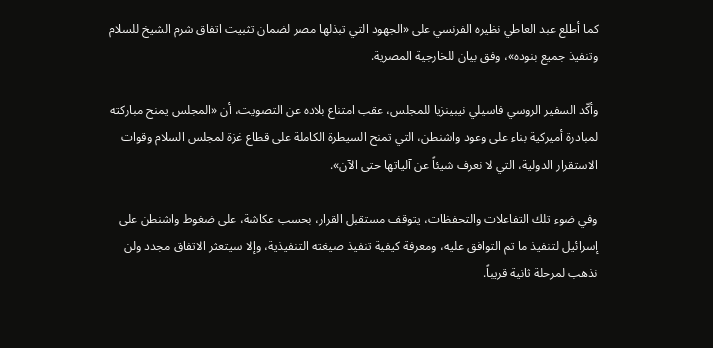كما أطلع عبد العاطي نظيره الفرنسي على «الجهود التي تبذلها مصر لضمان تثبيت اتفاق شرم الشيخ للسلام وتنفيذ جميع بنوده»، وفق بيان للخارجية المصرية.

وأكّد السفير الروسي فاسيلي نيبينزيا للمجلس، عقب امتناع بلاده عن التصويت، أن «المجلس يمنح مباركته لمبادرة أميركية بناء على وعود واشنطن، التي تمنح السيطرة الكاملة على قطاع غزة لمجلس السلام وقوات الاستقرار الدولية، التي لا نعرف شيئاً عن آلياتها حتى الآن».

وفي ضوء تلك التفاعلات والتحفظات، يتوقف مستقبل القرار، بحسب عكاشة، على ضغوط واشنطن على إسرائيل لتنفيذ ما تم التوافق عليه، ومعرفة كيفية تنفيذ صيغته التنفيذية، وإلا سيتعثر الاتفاق مجدد ولن نذهب لمرحلة ثانية قريباً.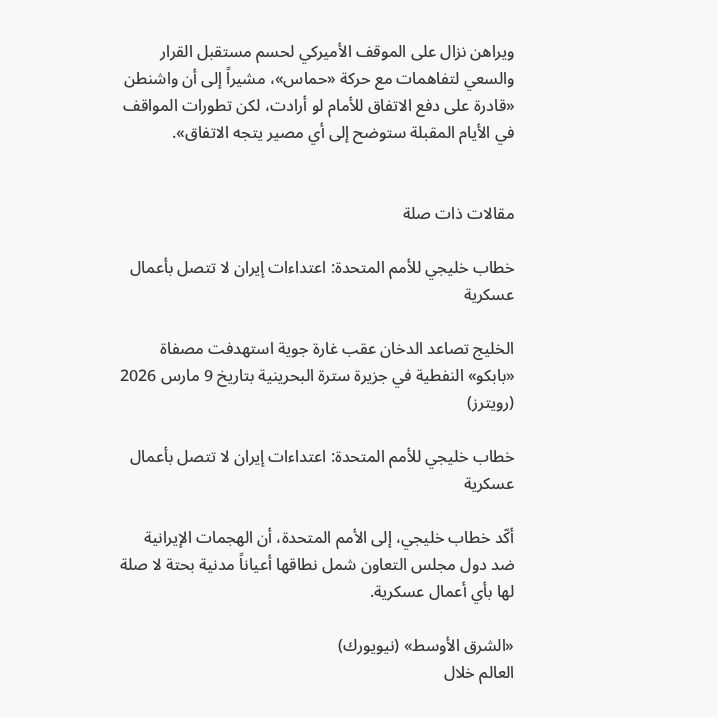ويراهن نزال على الموقف الأميركي لحسم مستقبل القرار والسعي لتفاهمات مع حركة «حماس»، مشيراً إلى أن واشنطن «قادرة على دفع الاتفاق للأمام لو أرادت، لكن تطورات المواقف في الأيام المقبلة ستوضح إلى أي مصير يتجه الاتفاق».


مقالات ذات صلة

خطاب خليجي للأمم المتحدة: اعتداءات إيران لا تتصل بأعمال عسكرية

الخليج تصاعد الدخان عقب غارة جوية استهدفت مصفاة «بابكو» النفطية في جزيرة سترة البحرينية بتاريخ 9 مارس 2026 (رويترز)

خطاب خليجي للأمم المتحدة: اعتداءات إيران لا تتصل بأعمال عسكرية

أكّد خطاب خليجي، إلى الأمم المتحدة، أن الهجمات الإيرانية ضد دول مجلس التعاون شمل نطاقها أعياناً مدنية بحتة لا صلة لها بأي أعمال عسكرية.

«الشرق الأوسط» (نيويورك)
العالم خلال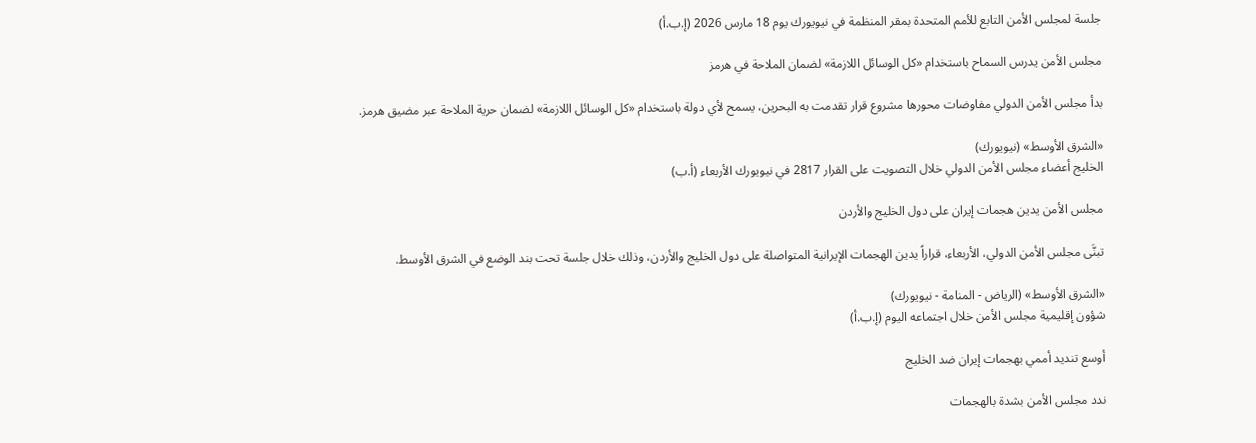جلسة لمجلس الأمن التابع للأمم المتحدة بمقر المنظمة في نيويورك يوم 18 مارس 2026 (إ.ب.أ)

مجلس الأمن يدرس السماح باستخدام «كل الوسائل اللازمة» لضمان الملاحة في هرمز

بدأ مجلس الأمن الدولي مفاوضات محورها مشروع قرار تقدمت به البحرين، يسمح لأي دولة باستخدام «كل الوسائل اللازمة» لضمان حرية الملاحة عبر مضيق هرمز.

«الشرق الأوسط» (نيويورك)
الخليج أعضاء مجلس الأمن الدولي خلال التصويت على القرار 2817 في نيويورك الأربعاء (أ.ب)

مجلس الأمن يدين هجمات إيران على دول الخليج والأردن

تبنَّى مجلس الأمن الدولي، الأربعاء، قراراً يدين الهجمات الإيرانية المتواصلة على دول الخليج والأردن، وذلك خلال جلسة تحت بند الوضع في الشرق الأوسط.

«الشرق الأوسط» (الرياض - المنامة - نيويورك)
شؤون إقليمية مجلس الأمن خلال اجتماعه اليوم (إ.ب.أ)

أوسع تنديد أممي بهجمات إيران ضد الخليج

ندد مجلس الأمن بشدة بالهجمات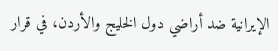الإيرانية ضد أراضي دول الخليج والأردن، في قرار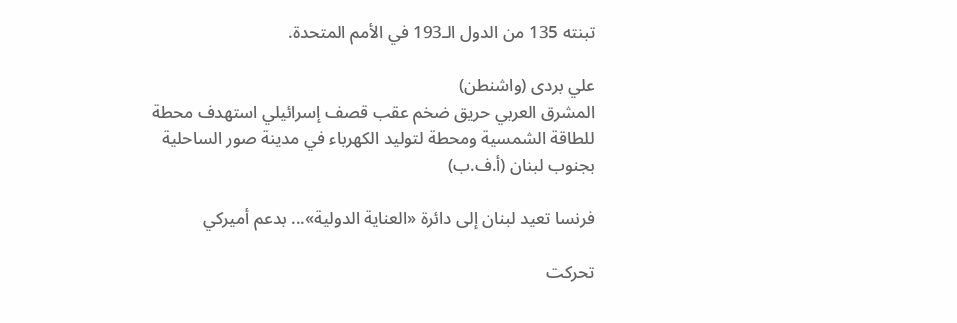تبنته 135 من الدول الـ193 في الأمم المتحدة.

علي بردى (واشنطن)
المشرق العربي حريق ضخم عقب قصف إسرائيلي استهدف محطة للطاقة الشمسية ومحطة لتوليد الكهرباء في مدينة صور الساحلية بجنوب لبنان (أ.ف.ب)

فرنسا تعيد لبنان إلى دائرة «العناية الدولية»... بدعم أميركي

تحركت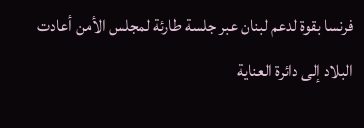فرنسا بقوة لدعم لبنان عبر جلسة طارئة لمجلس الأمن أعادت البلاد إلى دائرة العناية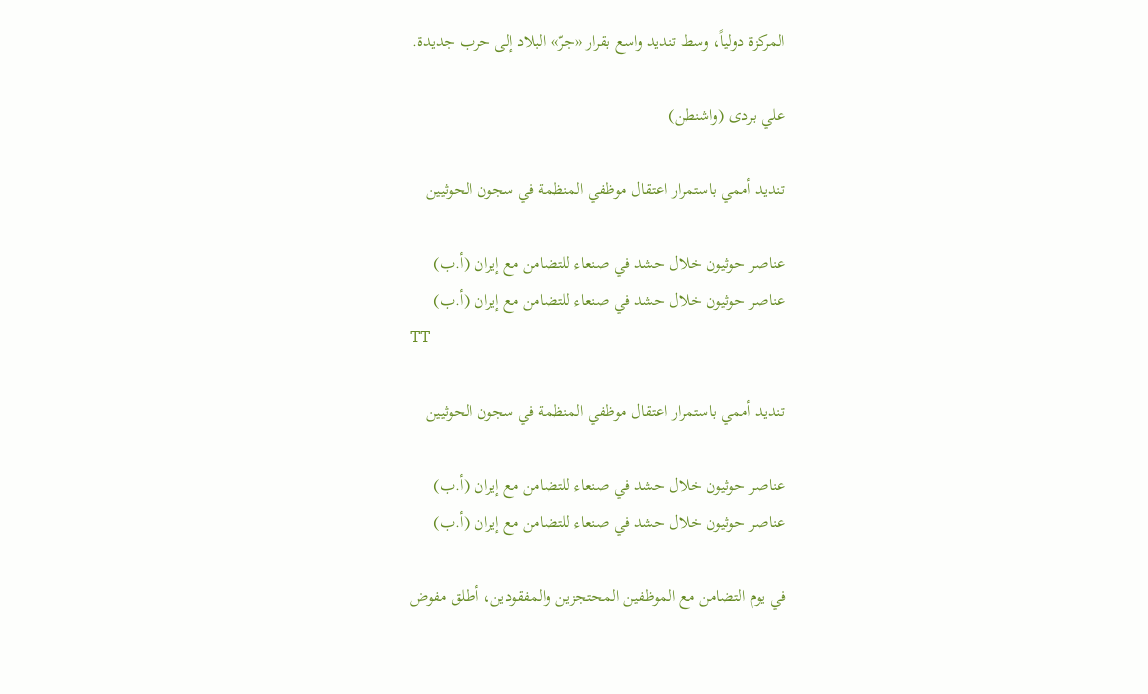المركزة دولياً، وسط تنديد واسع بقرار «جرّ» البلاد إلى حرب جديدة.

علي بردى (واشنطن)

تنديد أممي باستمرار اعتقال موظفي المنظمة في سجون الحوثيين

عناصر حوثيون خلال حشد في صنعاء للتضامن مع إيران (أ.ب)
عناصر حوثيون خلال حشد في صنعاء للتضامن مع إيران (أ.ب)
TT

تنديد أممي باستمرار اعتقال موظفي المنظمة في سجون الحوثيين

عناصر حوثيون خلال حشد في صنعاء للتضامن مع إيران (أ.ب)
عناصر حوثيون خلال حشد في صنعاء للتضامن مع إيران (أ.ب)

في يوم التضامن مع الموظفين المحتجزين والمفقودين، أطلق مفوض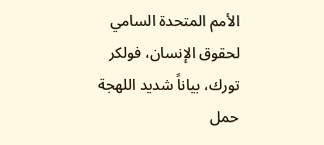الأمم المتحدة السامي لحقوق الإنسان، فولكر تورك، بياناً شديد اللهجة حمل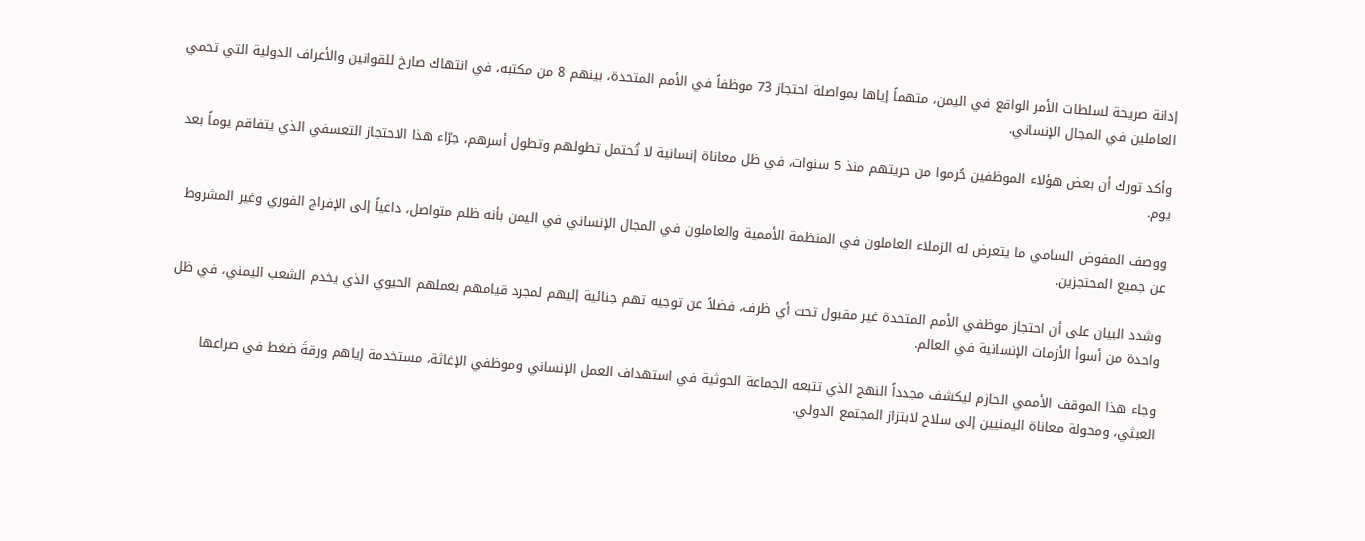إدانة صريحة لسلطات الأمر الواقع في اليمن، متهماً إياها بمواصلة احتجاز 73 موظفاً في الأمم المتحدة، بينهم 8 من مكتبه، في انتهاك صارخ للقوانين والأعراف الدولية التي تحمي العاملين في المجال الإنساني.

وأكد تورك أن بعض هؤلاء الموظفين حُرموا من حريتهم منذ 5 سنوات، في ظل معاناة إنسانية لا تُحتمل تطولهم وتطول أسرهم، جرّاء هذا الاحتجاز التعسفي الذي يتفاقم يوماً بعد يوم.

ووصف المفوض السامي ما يتعرض له الزملاء العاملون في المنظمة الأممية والعاملون في المجال الإنساني في اليمن بأنه ظلم متواصل، داعياً إلى الإفراج الفوري وغير المشروط عن جميع المحتجزين.

وشدد البيان على أن احتجاز موظفي الأمم المتحدة غير مقبول تحت أي ظرف، فضلاً عن توجيه تهم جنائية إليهم لمجرد قيامهم بعملهم الحيوي الذي يخدم الشعب اليمني، في ظل واحدة من أسوأ الأزمات الإنسانية في العالم.

وجاء هذا الموقف الأممي الحازم ليكشف مجدداً النهج الذي تتبعه الجماعة الحوثية في استهداف العمل الإنساني وموظفي الإغاثة، مستخدمة إياهم ورقةَ ضغط في صراعها العبثي، ومحولة معاناة اليمنيين إلى سلاح لابتزاز المجتمع الدولي.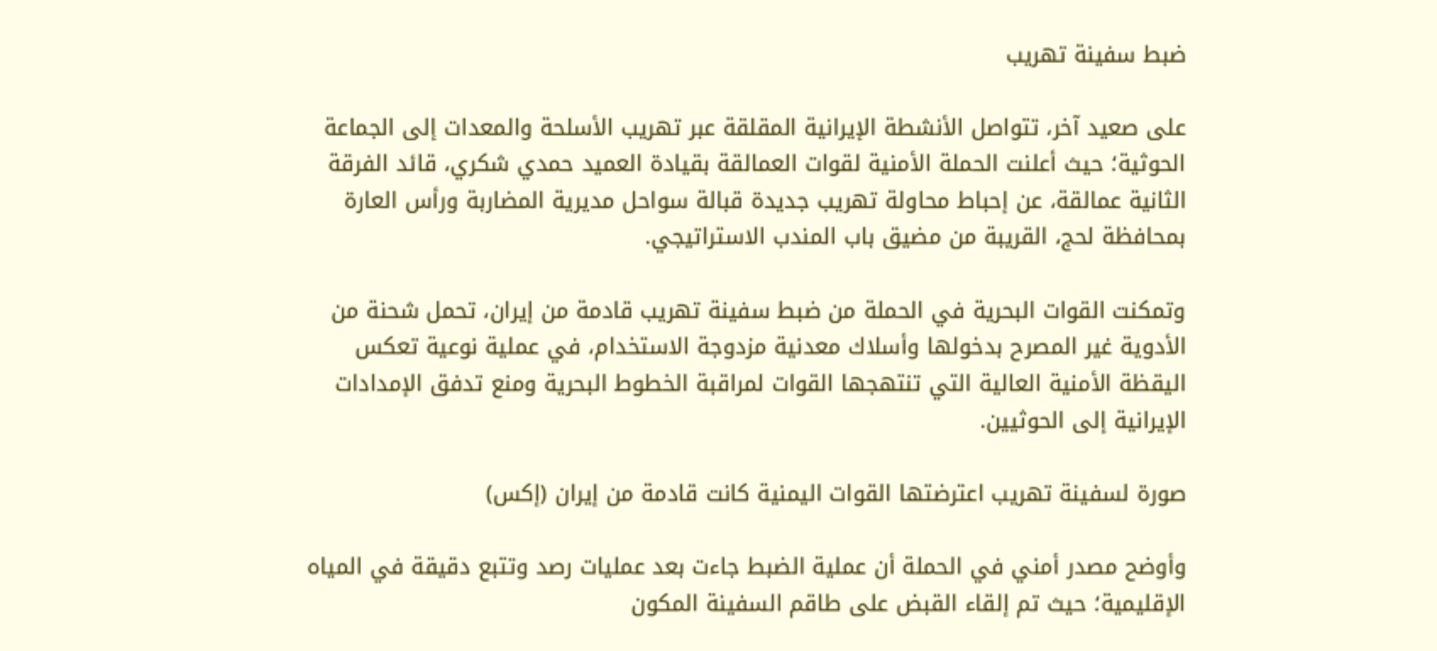ضبط سفينة تهريب

على صعيد آخر، تتواصل الأنشطة الإيرانية المقلقة عبر تهريب الأسلحة والمعدات إلى الجماعة الحوثية؛ حيث أعلنت الحملة الأمنية لقوات العمالقة بقيادة العميد حمدي شكري، قائد الفرقة الثانية عمالقة، عن إحباط محاولة تهريب جديدة قبالة سواحل مديرية المضاربة ورأس العارة بمحافظة لحج، القريبة من مضيق باب المندب الاستراتيجي.

وتمكنت القوات البحرية في الحملة من ضبط سفينة تهريب قادمة من إيران، تحمل شحنة من الأدوية غير المصرح بدخولها وأسلاك معدنية مزدوجة الاستخدام، في عملية نوعية تعكس اليقظة الأمنية العالية التي تنتهجها القوات لمراقبة الخطوط البحرية ومنع تدفق الإمدادات الإيرانية إلى الحوثيين.

صورة لسفينة تهريب اعترضتها القوات اليمنية كانت قادمة من إيران (إكس)

وأوضح مصدر أمني في الحملة أن عملية الضبط جاءت بعد عمليات رصد وتتبع دقيقة في المياه الإقليمية؛ حيث تم إلقاء القبض على طاقم السفينة المكون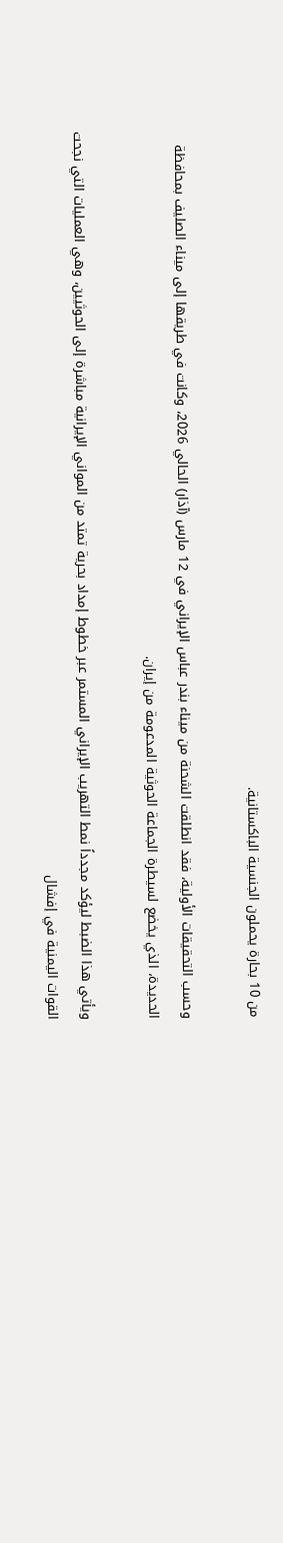من 10 بحارة يحملون الجنسية الباكستانية.

وحسب التحقيقات الأولية، فقد انطلقت الشحنة من ميناء بندر عباس الإيراني في 12 مارس (آذار) الحالي 2026، وكانت في طريقها إلى ميناء الصليف بمحافظة الحديدة، الذي يخضع لسيطرة الجماعة الحوثية المدعومة من إيران.

ويأتي هذا الضبط ليؤكد مجدداً نمط التهريب الإيراني المستمر عبر خطوط إمداد بحرية تمتد من المواني الإيرانية مباشرة إلى الحوثيين، وهي العمليات التي نجحت القوات اليمنية في إفشال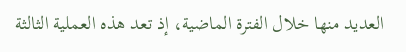العديد منها خلال الفترة الماضية، إذ تعد هذه العملية الثالثة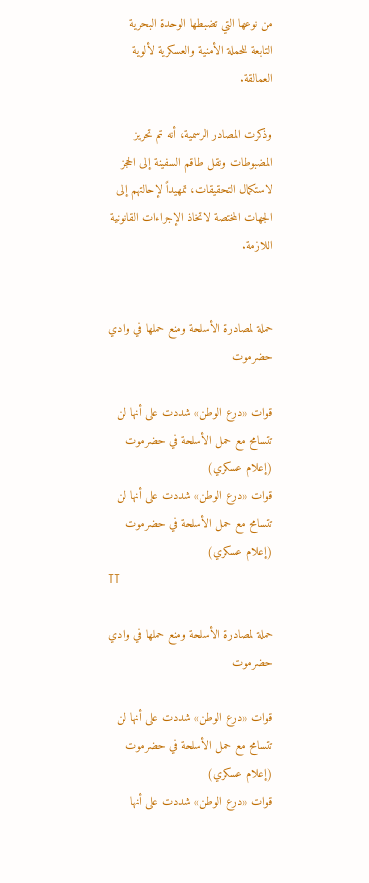من نوعها التي تضبطها الوحدة البحرية التابعة للحملة الأمنية والعسكرية لألوية العمالقة.

وذكرت المصادر الرسمية، أنه تم تحريز المضبوطات ونقل طاقم السفينة إلى الحجز لاستكمال التحقيقات، تمهيداً لإحالتهم إلى الجهات المختصة لاتخاذ الإجراءات القانونية اللازمة.


حملة لمصادرة الأسلحة ومنع حملها في وادي حضرموت

قوات «درع الوطن» شددت على أنها لن تتسامح مع حمل الأسلحة في حضرموت (إعلام عسكري)
قوات «درع الوطن» شددت على أنها لن تتسامح مع حمل الأسلحة في حضرموت (إعلام عسكري)
TT

حملة لمصادرة الأسلحة ومنع حملها في وادي حضرموت

قوات «درع الوطن» شددت على أنها لن تتسامح مع حمل الأسلحة في حضرموت (إعلام عسكري)
قوات «درع الوطن» شددت على أنها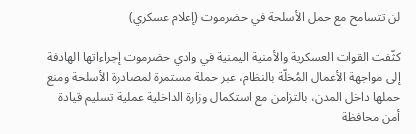لن تتسامح مع حمل الأسلحة في حضرموت (إعلام عسكري)

كثّفت القوات العسكرية والأمنية اليمنية في وادي حضرموت إجراءاتها الهادفة إلى مواجهة الأعمال المُخلّة بالنظام، عبر حملة مستمرة لمصادرة الأسلحة ومنع حملها داخل المدن، بالتزامن مع استكمال وزارة الداخلية عملية تسليم قيادة أمن محافظة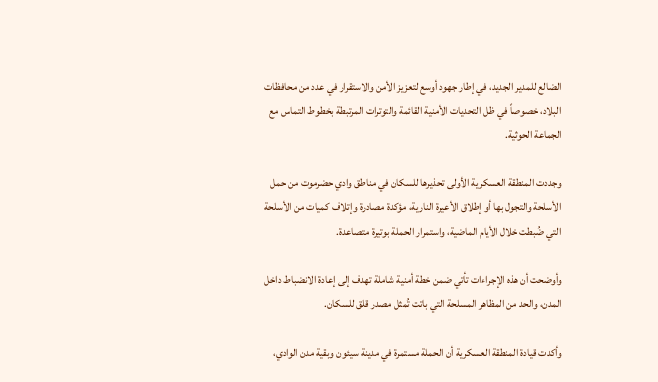الضالع للمدير الجديد، في إطار جهود أوسع لتعزيز الأمن والاستقرار في عدد من محافظات البلاد، خصوصاً في ظل التحديات الأمنية القائمة والتوترات المرتبطة بخطوط التماس مع الجماعة الحوثية.

وجددت المنطقة العسكرية الأولى تحذيرها للسكان في مناطق وادي حضرموت من حمل الأسلحة والتجول بها أو إطلاق الأعيرة النارية، مؤكدة مصادرة وإتلاف كميات من الأسلحة التي ضُبطت خلال الأيام الماضية، واستمرار الحملة بوتيرة متصاعدة.

وأوضحت أن هذه الإجراءات تأتي ضمن خطة أمنية شاملة تهدف إلى إعادة الانضباط داخل المدن، والحد من المظاهر المسلحة التي باتت تُمثل مصدر قلق للسكان.

وأكدت قيادة المنطقة العسكرية أن الحملة مستمرة في مدينة سيئون وبقية مدن الوادي،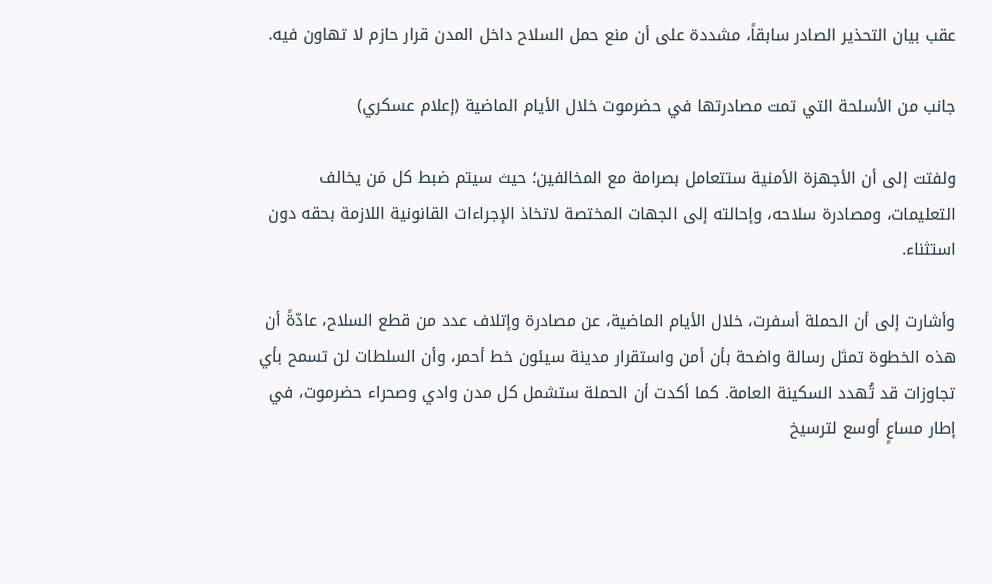عقب بيان التحذير الصادر سابقاً، مشددة على أن منع حمل السلاح داخل المدن قرار حازم لا تهاون فيه.

جانب من الأسلحة التي تمت مصادرتها في حضرموت خلال الأيام الماضية (إعلام عسكري)

ولفتت إلى أن الأجهزة الأمنية ستتعامل بصرامة مع المخالفين؛ حيث سيتم ضبط كل مَن يخالف التعليمات، ومصادرة سلاحه، وإحالته إلى الجهات المختصة لاتخاذ الإجراءات القانونية اللازمة بحقه دون استثناء.

وأشارت إلى أن الحملة أسفرت، خلال الأيام الماضية، عن مصادرة وإتلاف عدد من قطع السلاح، عادّةً أن هذه الخطوة تمثل رسالة واضحة بأن أمن واستقرار مدينة سيئون خط أحمر، وأن السلطات لن تسمح بأي تجاوزات قد تُهدد السكينة العامة. كما أكدت أن الحملة ستشمل كل مدن وادي وصحراء حضرموت، في إطار مساعٍ أوسع لترسيخ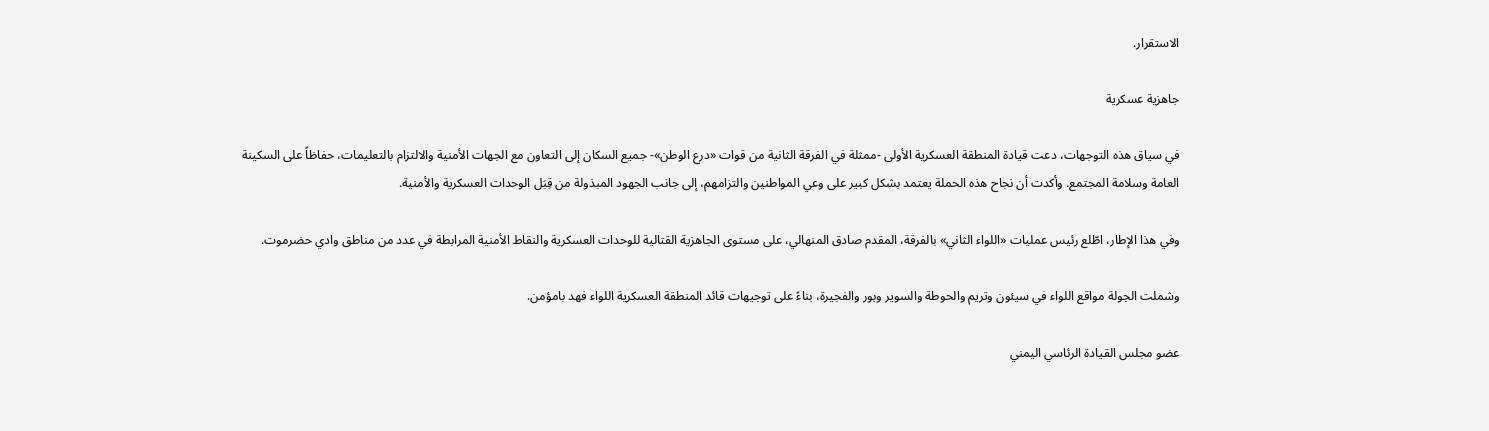الاستقرار.

جاهزية عسكرية

في سياق هذه التوجهات، دعت قيادة المنطقة العسكرية الأولى -ممثلة في الفرقة الثانية من قوات «درع الوطن»- جميع السكان إلى التعاون مع الجهات الأمنية والالتزام بالتعليمات، حفاظاً على السكينة العامة وسلامة المجتمع. وأكدت أن نجاح هذه الحملة يعتمد بشكل كبير على وعي المواطنين والتزامهم، إلى جانب الجهود المبذولة من قِبَل الوحدات العسكرية والأمنية.

وفي هذا الإطار، اطّلع رئيس عمليات «اللواء الثاني» بالفرقة، المقدم صادق المنهالي، على مستوى الجاهزية القتالية للوحدات العسكرية والنقاط الأمنية المرابطة في عدد من مناطق وادي حضرموت.

وشملت الجولة مواقع اللواء في سيئون وتريم والحوطة والسوير وبور والفجيرة، بناءً على توجيهات قائد المنطقة العسكرية اللواء فهد بامؤمن.

عضو مجلس القيادة الرئاسي اليمني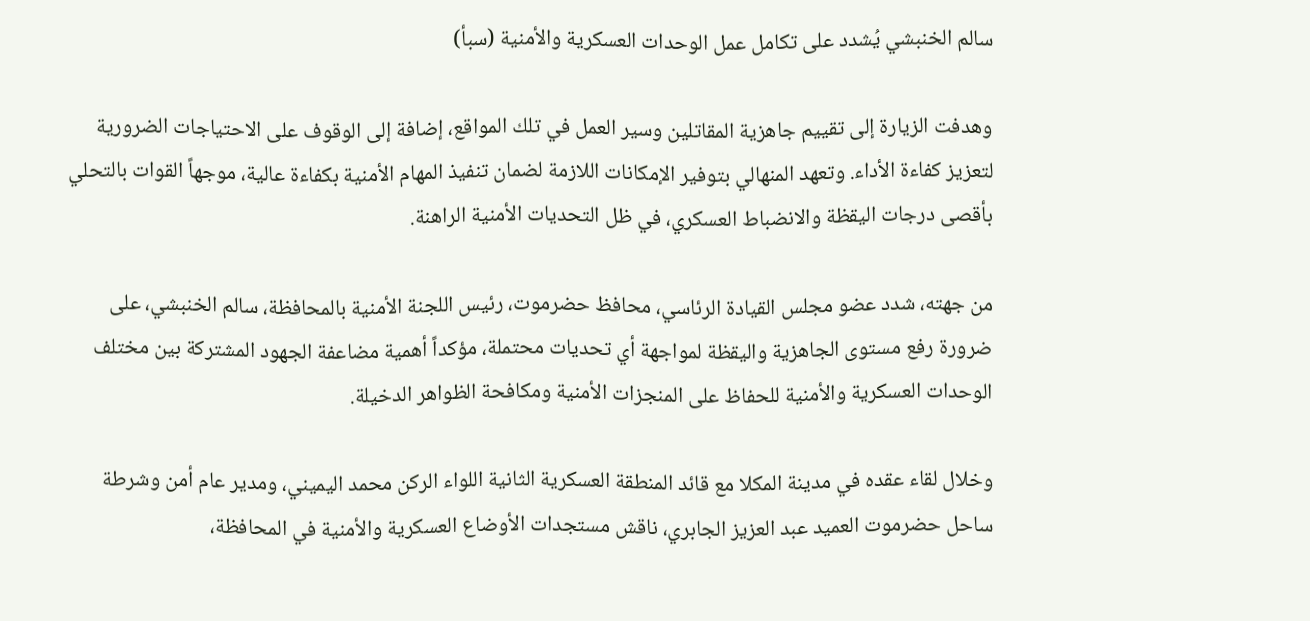سالم الخنبشي يُشدد على تكامل عمل الوحدات العسكرية والأمنية (سبأ)

وهدفت الزيارة إلى تقييم جاهزية المقاتلين وسير العمل في تلك المواقع، إضافة إلى الوقوف على الاحتياجات الضرورية لتعزيز كفاءة الأداء. وتعهد المنهالي بتوفير الإمكانات اللازمة لضمان تنفيذ المهام الأمنية بكفاءة عالية، موجهاً القوات بالتحلي بأقصى درجات اليقظة والانضباط العسكري، في ظل التحديات الأمنية الراهنة.

من جهته، شدد عضو مجلس القيادة الرئاسي، محافظ حضرموت، رئيس اللجنة الأمنية بالمحافظة، سالم الخنبشي، على ضرورة رفع مستوى الجاهزية واليقظة لمواجهة أي تحديات محتملة، مؤكداً أهمية مضاعفة الجهود المشتركة بين مختلف الوحدات العسكرية والأمنية للحفاظ على المنجزات الأمنية ومكافحة الظواهر الدخيلة.

وخلال لقاء عقده في مدينة المكلا مع قائد المنطقة العسكرية الثانية اللواء الركن محمد اليميني، ومدير عام أمن وشرطة ساحل حضرموت العميد عبد العزيز الجابري، ناقش مستجدات الأوضاع العسكرية والأمنية في المحافظة،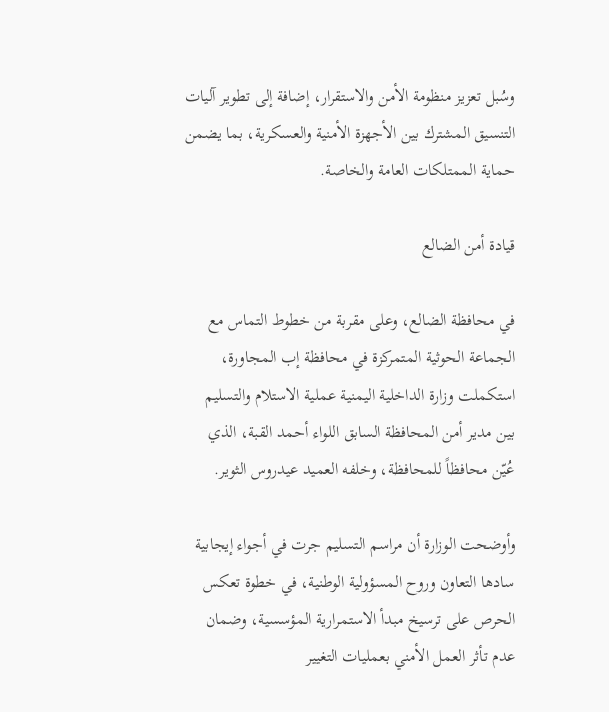وسُبل تعزيز منظومة الأمن والاستقرار، إضافة إلى تطوير آليات التنسيق المشترك بين الأجهزة الأمنية والعسكرية، بما يضمن حماية الممتلكات العامة والخاصة.

قيادة أمن الضالع

في محافظة الضالع، وعلى مقربة من خطوط التماس مع الجماعة الحوثية المتمركزة في محافظة إب المجاورة، استكملت وزارة الداخلية اليمنية عملية الاستلام والتسليم بين مدير أمن المحافظة السابق اللواء أحمد القبة، الذي عُيّن محافظاً للمحافظة، وخلفه العميد عيدروس الثوير.

وأوضحت الوزارة أن مراسم التسليم جرت في أجواء إيجابية سادها التعاون وروح المسؤولية الوطنية، في خطوة تعكس الحرص على ترسيخ مبدأ الاستمرارية المؤسسية، وضمان عدم تأثر العمل الأمني بعمليات التغيير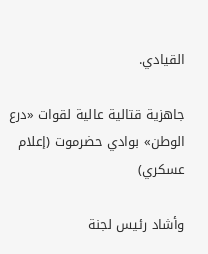القيادي.

جاهزية قتالية عالية لقوات «درع الوطن» بوادي حضرموت (إعلام عسكري)

وأشاد رئيس لجنة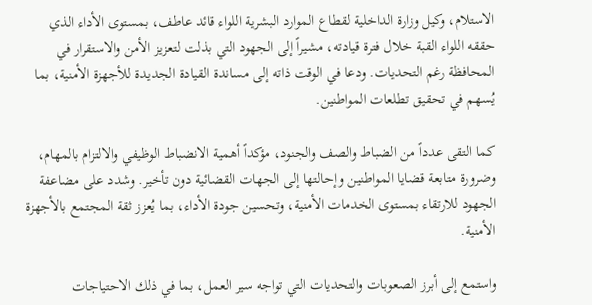الاستلام، وكيل وزارة الداخلية لقطاع الموارد البشرية اللواء قائد عاطف، بمستوى الأداء الذي حققه اللواء القبة خلال فترة قيادته، مشيراً إلى الجهود التي بذلت لتعزيز الأمن والاستقرار في المحافظة رغم التحديات. ودعا في الوقت ذاته إلى مساندة القيادة الجديدة للأجهزة الأمنية، بما يُسهم في تحقيق تطلعات المواطنين.

كما التقى عدداً من الضباط والصف والجنود، مؤكداً أهمية الانضباط الوظيفي والالتزام بالمهام، وضرورة متابعة قضايا المواطنين وإحالتها إلى الجهات القضائية دون تأخير. وشدد على مضاعفة الجهود للارتقاء بمستوى الخدمات الأمنية، وتحسين جودة الأداء، بما يُعزز ثقة المجتمع بالأجهزة الأمنية.

واستمع إلى أبرز الصعوبات والتحديات التي تواجه سير العمل، بما في ذلك الاحتياجات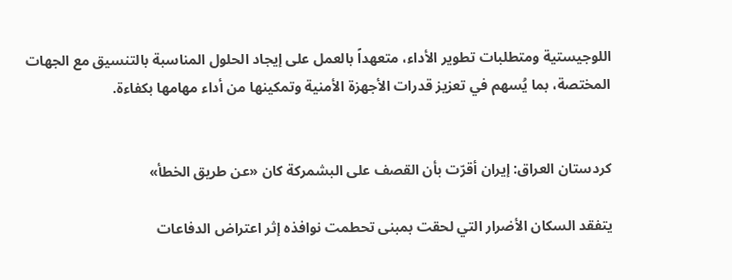اللوجيستية ومتطلبات تطوير الأداء، متعهداً بالعمل على إيجاد الحلول المناسبة بالتنسيق مع الجهات المختصة، بما يُسهم في تعزيز قدرات الأجهزة الأمنية وتمكينها من أداء مهامها بكفاءة.


كردستان العراق: إيران أقرّت بأن القصف على البشمركة كان «عن طريق الخطأ»

يتفقد السكان الأضرار التي لحقت بمبنى تحطمت نوافذه إثر اعتراض الدفاعات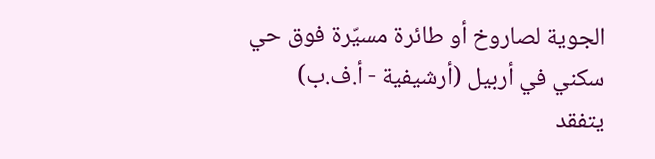الجوية لصاروخ أو طائرة مسيّرة فوق حي سكني في أربيل (أرشيفية - أ.ف.ب)
يتفقد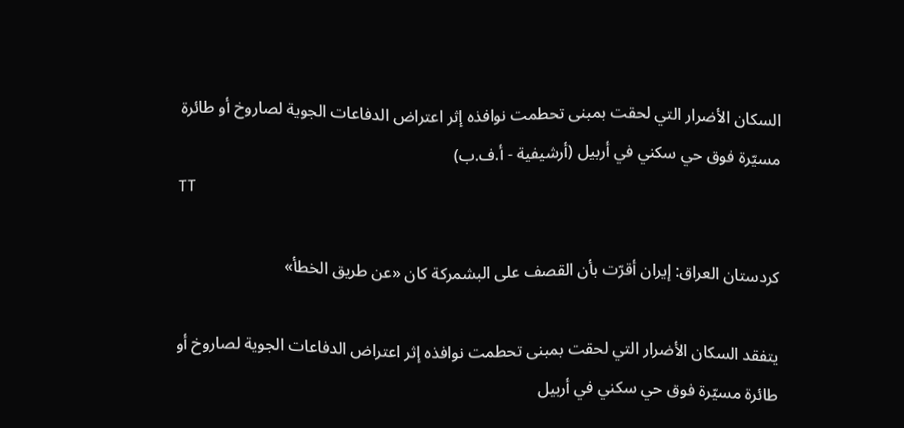السكان الأضرار التي لحقت بمبنى تحطمت نوافذه إثر اعتراض الدفاعات الجوية لصاروخ أو طائرة مسيّرة فوق حي سكني في أربيل (أرشيفية - أ.ف.ب)
TT

كردستان العراق: إيران أقرّت بأن القصف على البشمركة كان «عن طريق الخطأ»

يتفقد السكان الأضرار التي لحقت بمبنى تحطمت نوافذه إثر اعتراض الدفاعات الجوية لصاروخ أو طائرة مسيّرة فوق حي سكني في أربيل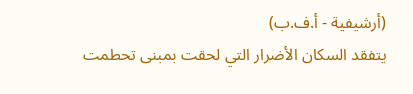(أرشيفية - أ.ف.ب)
يتفقد السكان الأضرار التي لحقت بمبنى تحطمت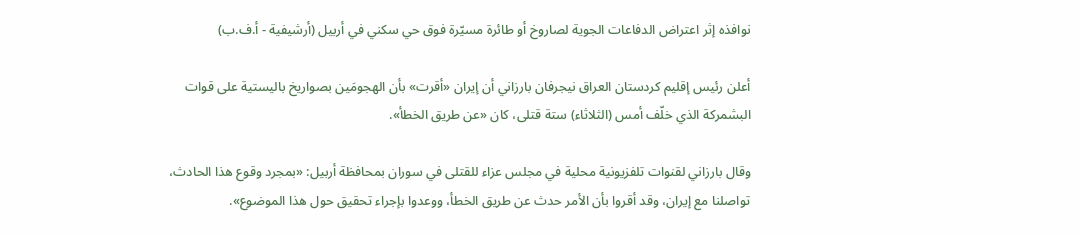نوافذه إثر اعتراض الدفاعات الجوية لصاروخ أو طائرة مسيّرة فوق حي سكني في أربيل (أرشيفية - أ.ف.ب)

أعلن رئيس إقليم كردستان العراق نيجرفان بارزاني أن إيران «أقرت» بأن الهجومَين بصواريخ باليستية على قوات البشمركة الذي خلّف أمس (الثلاثاء) ستة قتلى، كان «عن طريق الخطأ».

وقال بارزاني لقنوات تلفزيونية محلية في مجلس عزاء للقتلى في سوران بمحافظة أربيل: «بمجرد وقوع هذا الحادث، تواصلنا مع إيران، وقد أقروا بأن الأمر حدث عن طريق الخطأ، ووعدوا بإجراء تحقيق حول هذا الموضوع».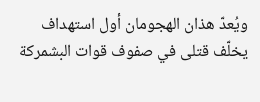ويُعدّ هذان الهجومان أول استهداف يخلّف قتلى في صفوف قوات البشمركة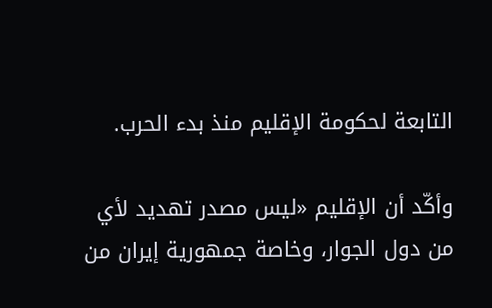التابعة لحكومة الإقليم منذ بدء الحرب.

وأكّد أن الإقليم «ليس مصدر تهديد لأي من دول الجوار، وخاصة جمهورية إيران من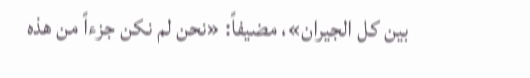بين كل الجيران»، مضيفاً: «نحن لم نكن جزءاً من هذه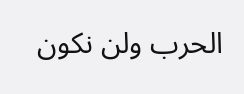الحرب ولن نكون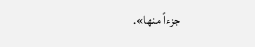جزءاً منها».